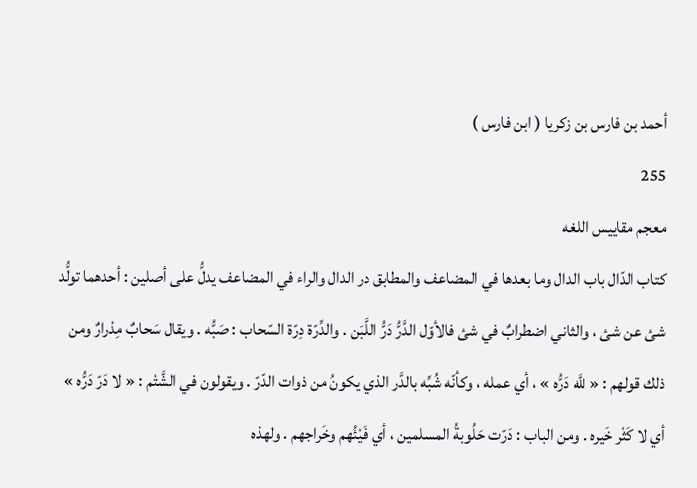أحمد بن فارس بن زكريا ( ابن فارس )
255
معجم مقاييس اللغه
كتاب الدّال باب الدال وما بعدها في المضاعف والمطابق در الدال والراء في المضاعف يدلُّ على أصلين : أحدهما تولُّد شئ عن شئ ، والثاني اضطرابٌ في شئ فالأوّل الدَّرُّ دَرُّ اللَّبَن . والدِّرّة دِرّة السّحاب : صَبُّه . ويقال سَحابٌ مِدْرارٌ ومن ذلك قولهم : « للَّه دَرُّه » ، أي عمله ، وكأنّه شُبِّه بالدَّر الذي يكونُ من ذوات الدّرّ . ويقولون في الشَّتْم : « لا دَرّ دَرُّه » أي لا كَثْر خَيره . ومن الباب : دَرّت حَلُوبةُ المسلمين ، أي فَيْئُهم وخَراجهم . ولهذه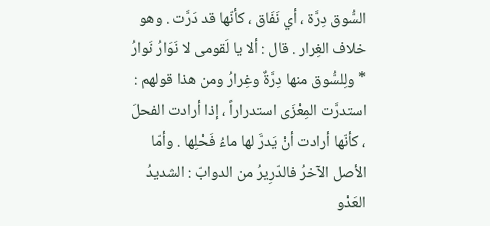السُّوق دِرَّة ، أي نَفَاق ، كأنّها قد دَرَّت . وهو خلاف الغِرار . قال : ألا يا لَقومى لا نَوَارُ نَوارُ * ولِلسُّوق منها دِرَّةٌ وغِرارُ ومن هذا قولهم : استدرَّت المِعْزَى استدراراً ، إذا أرادت الفحلَ ، كأنّها أرادت أنْ يَدرَّ لها ماءُ فَحْلِها . وأمّا الأصل الآخرُ فالدّرِيرُ من الدوابّ : الشديدُ العَدْو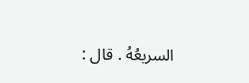السريعُهُ . قال :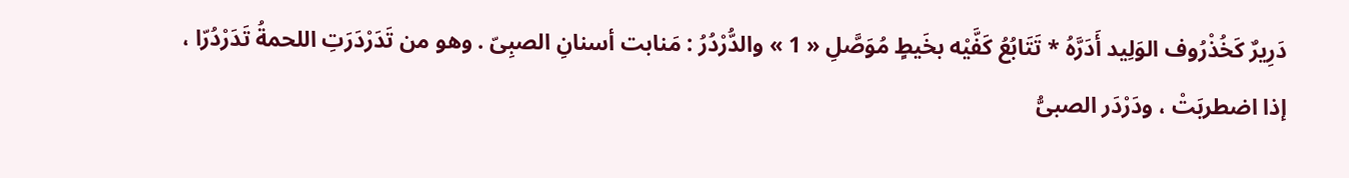دَرِيرٌ كَخُذْرُوف الوَلِيد أَدَرَّهُ * تَتَابُعُ كَفَّيْه بخَيطٍ مُوَصَّلِ « 1 » والدُّرْدُرُ : مَنابت أسنانِ الصبِىّ . وهو من تَدَرْدَرَتِ اللحمةُ تَدَرْدُرّا ، إذا اضطربَتْ ، ودَرْدَر الصبىُّ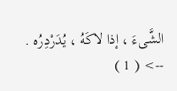الشَّىءَ ، إذا لاكَهُ ، يُدَرْدِرُه .
--> ( 1 )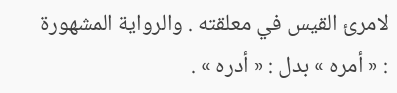لامرئ القيس في معلقته . والرواية المشهورة : « أمره » بدل : « أدره » .